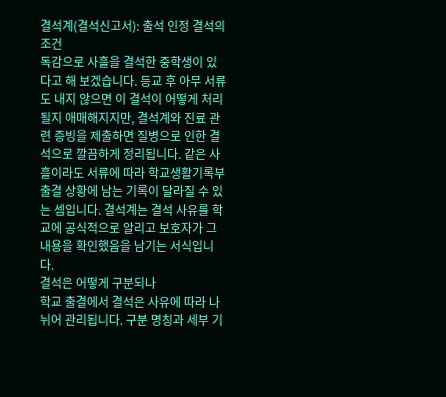결석계(결석신고서): 출석 인정 결석의 조건
독감으로 사흘을 결석한 중학생이 있다고 해 보겠습니다. 등교 후 아무 서류도 내지 않으면 이 결석이 어떻게 처리될지 애매해지지만, 결석계와 진료 관련 증빙을 제출하면 질병으로 인한 결석으로 깔끔하게 정리됩니다. 같은 사흘이라도 서류에 따라 학교생활기록부 출결 상황에 남는 기록이 달라질 수 있는 셈입니다. 결석계는 결석 사유를 학교에 공식적으로 알리고 보호자가 그 내용을 확인했음을 남기는 서식입니다.
결석은 어떻게 구분되나
학교 출결에서 결석은 사유에 따라 나뉘어 관리됩니다. 구분 명칭과 세부 기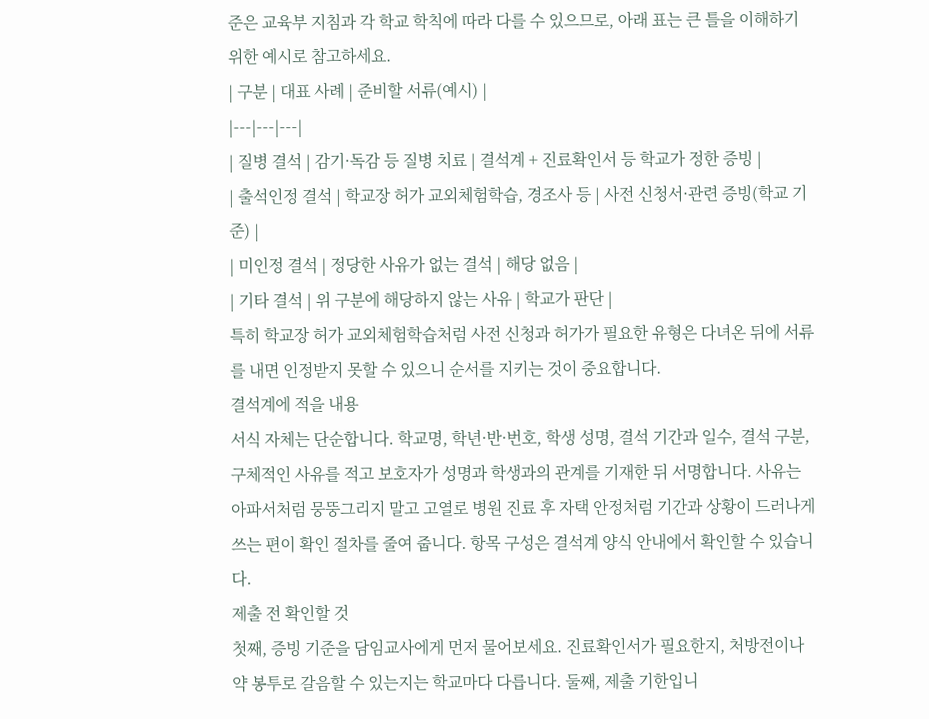준은 교육부 지침과 각 학교 학칙에 따라 다를 수 있으므로, 아래 표는 큰 틀을 이해하기 위한 예시로 참고하세요.
| 구분 | 대표 사례 | 준비할 서류(예시) |
|---|---|---|
| 질병 결석 | 감기·독감 등 질병 치료 | 결석계 + 진료확인서 등 학교가 정한 증빙 |
| 출석인정 결석 | 학교장 허가 교외체험학습, 경조사 등 | 사전 신청서·관련 증빙(학교 기준) |
| 미인정 결석 | 정당한 사유가 없는 결석 | 해당 없음 |
| 기타 결석 | 위 구분에 해당하지 않는 사유 | 학교가 판단 |
특히 학교장 허가 교외체험학습처럼 사전 신청과 허가가 필요한 유형은 다녀온 뒤에 서류를 내면 인정받지 못할 수 있으니 순서를 지키는 것이 중요합니다.
결석계에 적을 내용
서식 자체는 단순합니다. 학교명, 학년·반·번호, 학생 성명, 결석 기간과 일수, 결석 구분, 구체적인 사유를 적고 보호자가 성명과 학생과의 관계를 기재한 뒤 서명합니다. 사유는 아파서처럼 뭉뚱그리지 말고 고열로 병원 진료 후 자택 안정처럼 기간과 상황이 드러나게 쓰는 편이 확인 절차를 줄여 줍니다. 항목 구성은 결석계 양식 안내에서 확인할 수 있습니다.
제출 전 확인할 것
첫째, 증빙 기준을 담임교사에게 먼저 물어보세요. 진료확인서가 필요한지, 처방전이나 약 봉투로 갈음할 수 있는지는 학교마다 다릅니다. 둘째, 제출 기한입니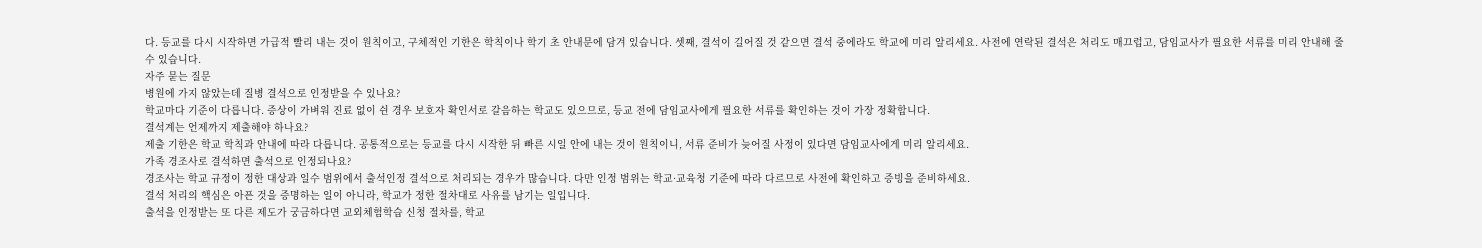다. 등교를 다시 시작하면 가급적 빨리 내는 것이 원칙이고, 구체적인 기한은 학칙이나 학기 초 안내문에 담겨 있습니다. 셋째, 결석이 길어질 것 같으면 결석 중에라도 학교에 미리 알리세요. 사전에 연락된 결석은 처리도 매끄럽고, 담임교사가 필요한 서류를 미리 안내해 줄 수 있습니다.
자주 묻는 질문
병원에 가지 않았는데 질병 결석으로 인정받을 수 있나요?
학교마다 기준이 다릅니다. 증상이 가벼워 진료 없이 쉰 경우 보호자 확인서로 갈음하는 학교도 있으므로, 등교 전에 담임교사에게 필요한 서류를 확인하는 것이 가장 정확합니다.
결석계는 언제까지 제출해야 하나요?
제출 기한은 학교 학칙과 안내에 따라 다릅니다. 공통적으로는 등교를 다시 시작한 뒤 빠른 시일 안에 내는 것이 원칙이니, 서류 준비가 늦어질 사정이 있다면 담임교사에게 미리 알리세요.
가족 경조사로 결석하면 출석으로 인정되나요?
경조사는 학교 규정이 정한 대상과 일수 범위에서 출석인정 결석으로 처리되는 경우가 많습니다. 다만 인정 범위는 학교·교육청 기준에 따라 다르므로 사전에 확인하고 증빙을 준비하세요.
결석 처리의 핵심은 아픈 것을 증명하는 일이 아니라, 학교가 정한 절차대로 사유를 남기는 일입니다.
출석을 인정받는 또 다른 제도가 궁금하다면 교외체험학습 신청 절차를, 학교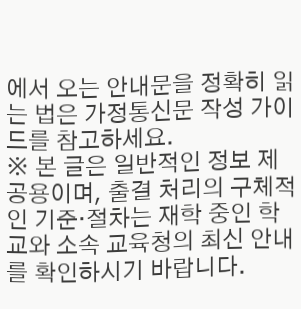에서 오는 안내문을 정확히 읽는 법은 가정통신문 작성 가이드를 참고하세요.
※ 본 글은 일반적인 정보 제공용이며, 출결 처리의 구체적인 기준·절차는 재학 중인 학교와 소속 교육청의 최신 안내를 확인하시기 바랍니다.